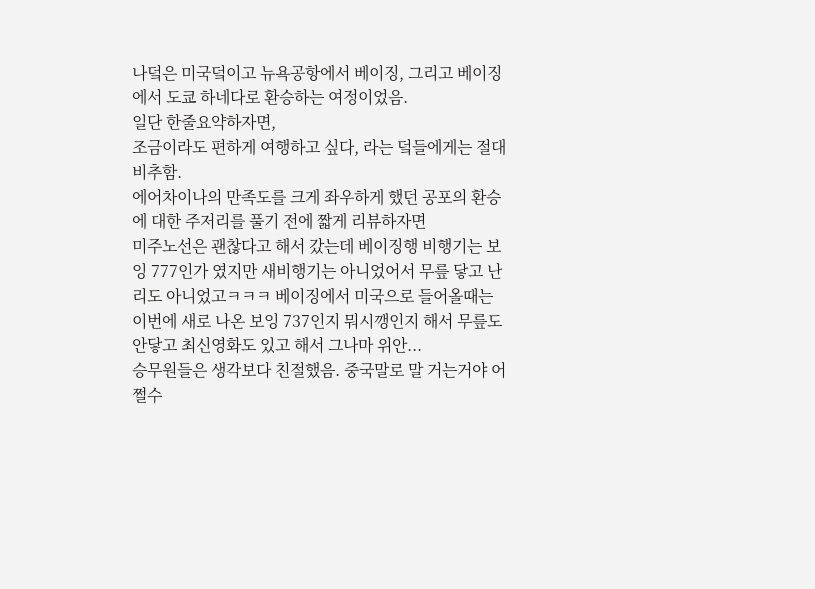나덬은 미국덬이고 뉴욕공항에서 베이징, 그리고 베이징에서 도쿄 하네다로 환승하는 여정이었음.
일단 한줄요약하자면,
조금이라도 편하게 여행하고 싶다, 라는 덬들에게는 절대 비추함.
에어차이나의 만족도를 크게 좌우하게 했던 공포의 환승에 대한 주저리를 풀기 전에 짧게 리뷰하자면
미주노선은 괜찮다고 해서 갔는데 베이징행 비행기는 보잉 777인가 였지만 새비행기는 아니었어서 무릎 닿고 난리도 아니었고ㅋㅋㅋ 베이징에서 미국으로 들어올때는 이번에 새로 나온 보잉 737인지 뭐시깽인지 해서 무릎도 안닿고 최신영화도 있고 해서 그나마 위안...
승무원들은 생각보다 친절했음. 중국말로 말 거는거야 어쩔수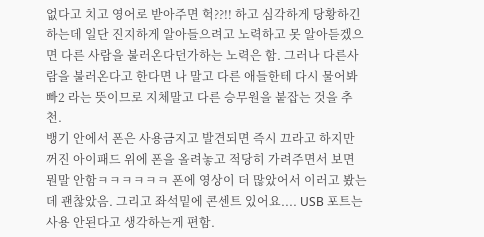없다고 치고 영어로 받아주면 헉??!! 하고 심각하게 당황하긴 하는데 일단 진지하게 알아들으려고 노력하고 못 알아듣겠으면 다른 사람을 불러온다던가하는 노력은 함. 그러나 다른사람을 불러온다고 한다면 나 말고 다른 애들한테 다시 물어봐 빠2 라는 뜻이므로 지체말고 다른 승무원을 붙잡는 것을 추천.
뱅기 안에서 폰은 사용금지고 발견되면 즉시 끄라고 하지만 꺼진 아이패드 위에 폰을 올려놓고 적당히 가려주면서 보면 뭔말 안함ㅋㅋㅋㅋㅋㅋ 폰에 영상이 더 많았어서 이러고 봤는데 괜찮았음. 그리고 좌석밑에 콘센트 있어요.... USB 포트는 사용 안된다고 생각하는게 편함.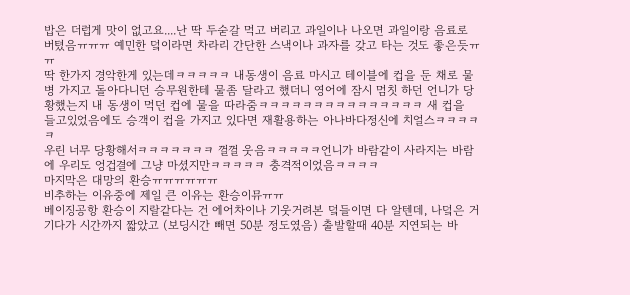밥은 더럽게 맛이 없고요....난 딱 두숟갈 먹고 버리고 과일이나 나오면 과일이랑 음료로 버텼음ㅠㅠㅠ 예민한 덬이라면 차라리 간단한 스낵이나 과자를 갖고 타는 것도 좋은듯ㅠㅠ
딱 한가지 경악한게 있는데ㅋㅋㅋㅋㅋ 내동생이 음료 마시고 테이블에 컵을 둔 채로 물병 가지고 돌아다니던 승무원한테 물좀 달라고 했더니 영어에 잠시 멈칫 하던 언니가 당황했는지 내 동생이 먹던 컵에 물을 따라줌ㅋㅋㅋㅋㅋㅋㅋㅋㅋㅋㅋㅋㅋㅋㅋ 새 컵을 들고있었음에도 승객이 컵을 가지고 있다면 재활용하는 아나바다정신에 치얼스ㅋㅋㅋㅋㅋ
우린 너무 당황해서ㅋㅋㅋㅋㅋㅋㅋ 껄껄 웃음ㅋㅋㅋㅋㅋ언니가 바람같이 사라지는 바람에 우리도 엉겁결에 그냥 마셨지만ㅋㅋㅋㅋㅋ 충격적이었음ㅋㅋㅋㅋ
마지막은 대망의 환승ㅠㅠㅠㅠㅠㅠ
비추하는 이유중에 제일 큰 이유는 환승이뮤ㅠㅠ
베이징공항 환승이 지랄같다는 건 에어차이나 기웃거려본 덬들이면 다 알텐데, 나덬은 거기다가 시간까지 짧았고 (보딩시간 빼면 50분 정도였음) 출발할때 40분 지연되는 바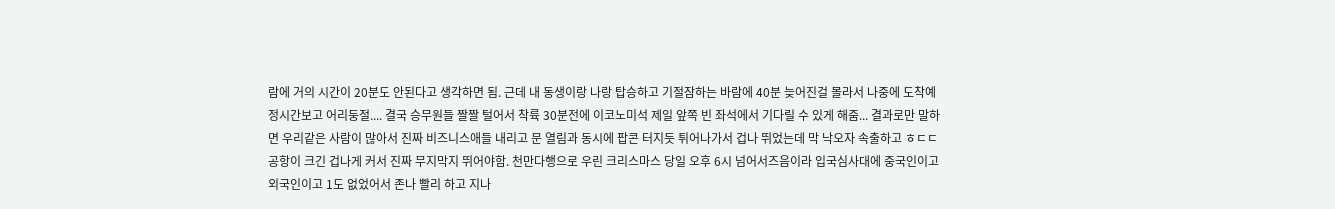람에 거의 시간이 20분도 안된다고 생각하면 됨. 근데 내 동생이랑 나랑 탑승하고 기절잠하는 바람에 40분 늦어진걸 몰라서 나중에 도착예정시간보고 어리둥절.... 결국 승무원들 짤짤 털어서 착륙 30분전에 이코노미석 제일 앞쪽 빈 좌석에서 기다릴 수 있게 해줌... 결과로만 말하면 우리같은 사람이 많아서 진짜 비즈니스애들 내리고 문 열림과 동시에 팝콘 터지듯 튀어나가서 겁나 뛰었는데 막 낙오자 속출하고 ㅎㄷㄷ
공항이 크긴 겁나게 커서 진짜 무지막지 뛰어야함. 천만다행으로 우린 크리스마스 당일 오후 6시 넘어서즈음이라 입국심사대에 중국인이고 외국인이고 1도 없었어서 존나 빨리 하고 지나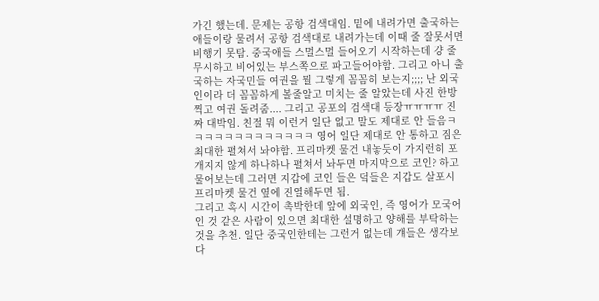가긴 했는데. 문제는 공항 검색대임. 밑에 내려가면 출국하는 애들이랑 물려서 공항 검색대로 내려가는데 이때 줄 잘못서면 비행기 못탐. 중국애들 스멀스멀 들어오기 시작하는데 걍 줄 무시하고 비어있는 부스쪽으로 파고들어야함. 그리고 아니 출국하는 자국민들 여권을 뭘 그렇게 꼼꼼히 보는지;;;; 난 외국인이라 더 꼼꼼하게 볼줄알고 미치는 줄 알았는데 사진 한방찍고 여권 돌려줌.... 그리고 공포의 검색대 등장ㅠㅠㅠㅠ 진짜 대박임. 친절 뭐 이런거 일단 없고 말도 제대로 안 들음ㅋㅋㅋㅋㅋㅋㅋㅋㅋㅋㅋㅋㅋ 영어 일단 제대로 안 통하고 짐은 최대한 펼쳐서 놔야함. 프리마켓 물건 내놓듯이 가지런히 포개지지 않게 하나하나 펼쳐서 놔두면 마지막으로 코인? 하고 물어보는데 그러면 지갑에 코인 들은 덬들은 지갑도 살포시 프리마켓 물건 옆에 진열해두면 됨.
그리고 혹시 시간이 촉박한데 앞에 외국인, 즉 영어가 모국어인 것 같은 사람이 있으면 최대한 설명하고 양해를 부탁하는 것을 추천. 일단 중국인한테는 그런거 없는데 걔들은 생각보다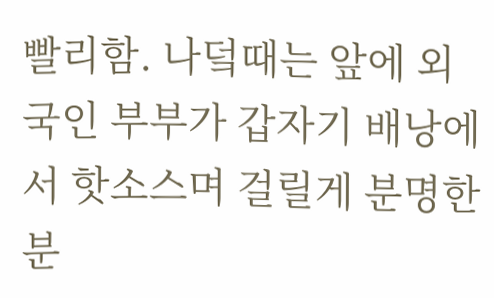빨리함. 나덬때는 앞에 외국인 부부가 갑자기 배낭에서 핫소스며 걸릴게 분명한 분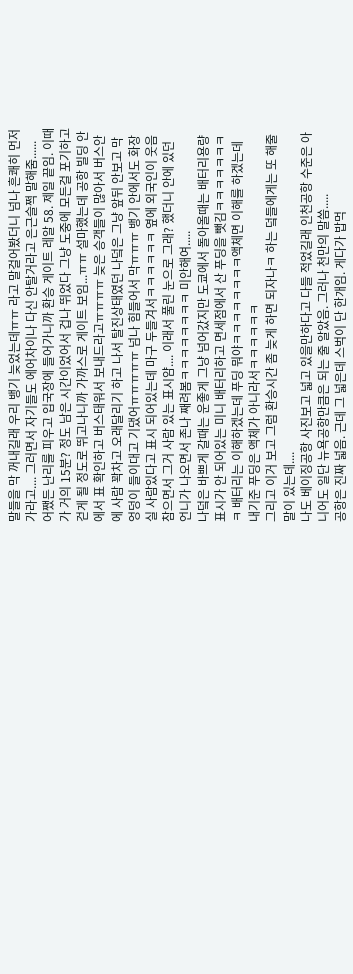말들을 막 꺼내길래 우리 뱅기 늦었는데ㅠㅠ 라고 말걸어봤더니 넘나 흔쾌히 먼저가라고.... 그러면서 자기들도 에어차이나 다신 안탈거라고 은근슬쩍 말해줌......
어쨌든 난리를 피우고 입국장에 들어가니까 환승 게이트 레알 58. 제일 끝임. 이때가 거의 15분? 정도 남은 시간이었어서 겁나 뛰었다 그냥 도중에 모든걸 포기하고 걷게 될 정도로 뛰고나니까 가까스로 게이트 보임...ㅠㅠ 설마했는데 공항 빌딩 안에서 표 확인하고 버스태워서 보내드라고ㅠㅠㅠㅠ 늦은 승객들이 많아서 버스안에 사람 꽉차고 오래달리기 하고 나서 탈진상태였던 나덬은 그냥 앞뒤 안보고 막 엉덩이 들이대고 기댔어ㅠㅠㅠㅠㅠ 넘나 힘들어서 막ㅠㅠㅠ 뱅기 안에서도 화장실 사람있다고 표시 되어있는데 마구 두들겨서ㅋㅋㅋㅋㅋㅋ 옆에 외국인이 웃음 참으면서 그거 사람 있는 표시얌.... 이래서 풀린 눈으로 그래? 했더니 안에 있던 언니가 나오면서 존나 째려봄ㅋㅋㅋㅋㅋㅋㅋㅋ 미안해여.....
나덬은 바쁘게 갈때는 운좋게 그냥 넘어갔지만 도쿄에서 돌아올때는 배터리용량 표시가 안 되어있는 미니 배터리하고 면세점에서 산 푸딩을 뺏김ㅋㅋㅋㅋㅋㅋㅋㅋ 배터리는 이해하겠는데 푸딩 뭐야ㅋㅋㅋㅋㅋㅋㅋㅋ액체면 이해를 하겠는데 내기준 푸딩은 액체가 아니라서ㅋㅋㅋㅋㅋㅋ
그리고 이거 보고 그럼 환승시간 좀 늦게 하면 되자나ㅋ 하는 덬들에게는 또 해줄 말이 있는데....
나도 베이징공항 사진보고 넓고 있을만하다고 다들 적었길래 인천공항 수준은 아니어도 일단 뉴욕공항만큼은 되는 줄 알았음. 그러나 천만의 말씀.....
공항은 진짜 넓음. 근데 그 넓은데 스벅이 단 한개임. 게다가 밥먹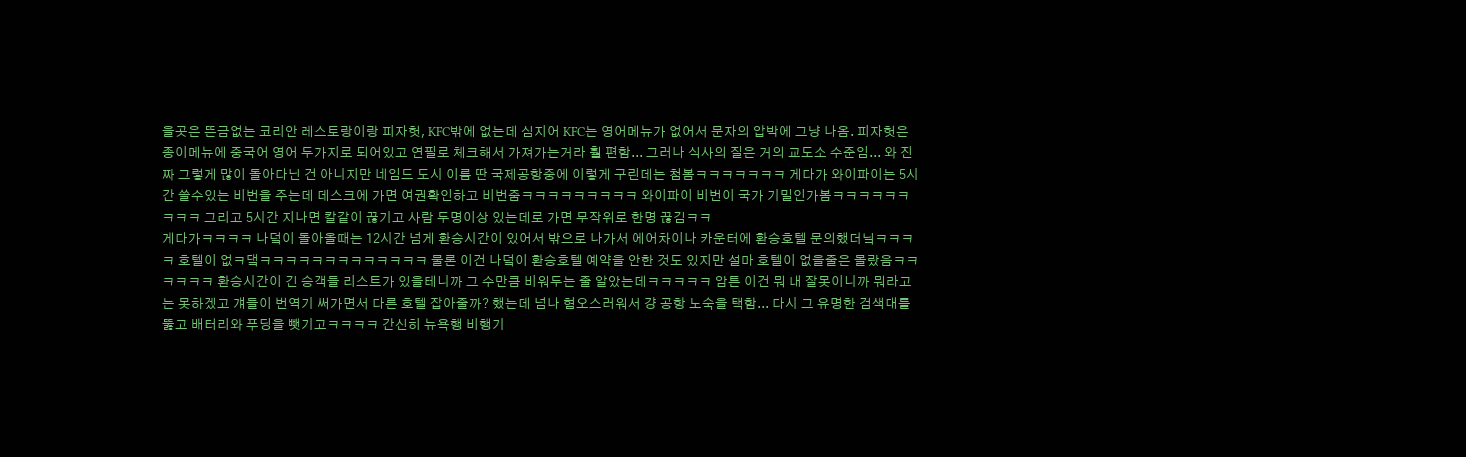을곳은 뜬금없는 코리안 레스토랑이랑 피자헛, KFC밖에 없는데 심지어 KFC는 영어메뉴가 없어서 문자의 압박에 그냥 나옴. 피자헛은 종이메뉴에 중국어 영어 두가지로 되어있고 연필로 체크해서 가져가는거라 훨 편함... 그러나 식사의 질은 거의 교도소 수준임... 와 진짜 그렇게 많이 돌아다닌 건 아니지만 네임드 도시 이름 딴 국제공항중에 이렇게 구린데는 첨봄ㅋㅋㅋㅋㅋㅋㅋ 게다가 와이파이는 5시간 쓸수있는 비번을 주는데 데스크에 가면 여권확인하고 비번줌ㅋㅋㅋㅋㅋㅋㅋㅋㅋ 와이파이 비번이 국가 기밀인가봄ㅋㅋㅋㅋㅋㅋㅋㅋㅋ 그리고 5시간 지나면 칼같이 끊기고 사람 두명이상 있는데로 가면 무작위로 한명 끊김ㅋㅋ
게다가ㅋㅋㅋㅋ 나덬이 돌아올때는 12시간 넘게 환승시간이 있어서 밖으로 나가서 에어차이나 카운터에 환승호텔 문의했더닠ㅋㅋㅋㅋ 호텔이 없ㅋ댘ㅋㅋㅋㅋㅋㅋㅋㅋㅋㅋㅋㅋㅋ 물론 이건 나덬이 환승호텔 예약을 안한 것도 있지만 설마 호텔이 없을줄은 몰랐음ㅋㅋㅋㅋㅋㅋ 환승시간이 긴 승객들 리스트가 있을테니까 그 수만큼 비워두는 줄 알았는데ㅋㅋㅋㅋㅋ 암튼 이건 뭐 내 잘못이니까 뭐라고는 못하겠고 걔들이 번역기 써가면서 다른 호텔 잡아줄까? 했는데 넘나 혐오스러워서 걍 공항 노숙을 택함... 다시 그 유명한 검색대를 뚫고 배터리와 푸딩을 뺏기고ㅋㅋㅋㅋ 간신히 뉴욕행 비행기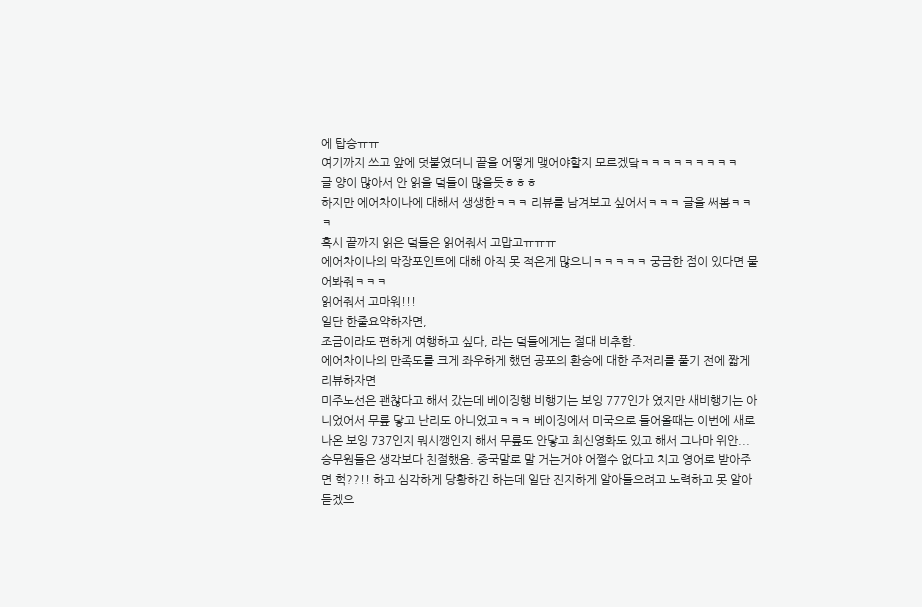에 탑승ㅠㅠ
여기까지 쓰고 앞에 덧붙였더니 끝을 어떻게 맺어야할지 모르겠닼ㅋㅋㅋㅋㅋㅋㅋㅋㅋ
글 양이 많아서 안 읽을 덬들이 많을듯ㅎㅎㅎ
하지만 에어차이나에 대해서 생생한ㅋㅋㅋ 리뷰를 남겨보고 싶어서ㅋㅋㅋ 글을 써봄ㅋㅋㅋ
혹시 끝까지 읽은 덬들은 읽어줘서 고맙고ㅠㅠㅠ
에어차이나의 막장포인트에 대해 아직 못 적은게 많으니ㅋㅋㅋㅋㅋ 궁금한 점이 있다면 물어봐줘ㅋㅋㅋ
읽어줘서 고마워!!!
일단 한줄요약하자면,
조금이라도 편하게 여행하고 싶다, 라는 덬들에게는 절대 비추함.
에어차이나의 만족도를 크게 좌우하게 했던 공포의 환승에 대한 주저리를 풀기 전에 짧게 리뷰하자면
미주노선은 괜찮다고 해서 갔는데 베이징행 비행기는 보잉 777인가 였지만 새비행기는 아니었어서 무릎 닿고 난리도 아니었고ㅋㅋㅋ 베이징에서 미국으로 들어올때는 이번에 새로 나온 보잉 737인지 뭐시깽인지 해서 무릎도 안닿고 최신영화도 있고 해서 그나마 위안...
승무원들은 생각보다 친절했음. 중국말로 말 거는거야 어쩔수 없다고 치고 영어로 받아주면 헉??!! 하고 심각하게 당황하긴 하는데 일단 진지하게 알아들으려고 노력하고 못 알아듣겠으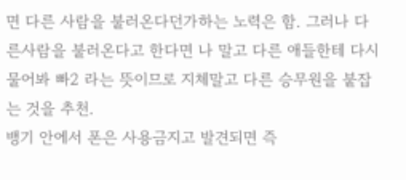면 다른 사람을 불러온다던가하는 노력은 함. 그러나 다른사람을 불러온다고 한다면 나 말고 다른 애들한테 다시 물어봐 빠2 라는 뜻이므로 지체말고 다른 승무원을 붙잡는 것을 추천.
뱅기 안에서 폰은 사용금지고 발견되면 즉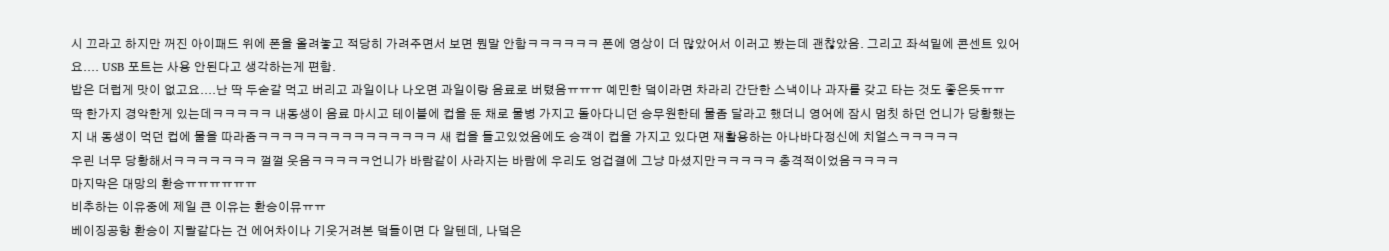시 끄라고 하지만 꺼진 아이패드 위에 폰을 올려놓고 적당히 가려주면서 보면 뭔말 안함ㅋㅋㅋㅋㅋㅋ 폰에 영상이 더 많았어서 이러고 봤는데 괜찮았음. 그리고 좌석밑에 콘센트 있어요.... USB 포트는 사용 안된다고 생각하는게 편함.
밥은 더럽게 맛이 없고요....난 딱 두숟갈 먹고 버리고 과일이나 나오면 과일이랑 음료로 버텼음ㅠㅠㅠ 예민한 덬이라면 차라리 간단한 스낵이나 과자를 갖고 타는 것도 좋은듯ㅠㅠ
딱 한가지 경악한게 있는데ㅋㅋㅋㅋㅋ 내동생이 음료 마시고 테이블에 컵을 둔 채로 물병 가지고 돌아다니던 승무원한테 물좀 달라고 했더니 영어에 잠시 멈칫 하던 언니가 당황했는지 내 동생이 먹던 컵에 물을 따라줌ㅋㅋㅋㅋㅋㅋㅋㅋㅋㅋㅋㅋㅋㅋㅋ 새 컵을 들고있었음에도 승객이 컵을 가지고 있다면 재활용하는 아나바다정신에 치얼스ㅋㅋㅋㅋㅋ
우린 너무 당황해서ㅋㅋㅋㅋㅋㅋㅋ 껄껄 웃음ㅋㅋㅋㅋㅋ언니가 바람같이 사라지는 바람에 우리도 엉겁결에 그냥 마셨지만ㅋㅋㅋㅋㅋ 충격적이었음ㅋㅋㅋㅋ
마지막은 대망의 환승ㅠㅠㅠㅠㅠㅠ
비추하는 이유중에 제일 큰 이유는 환승이뮤ㅠㅠ
베이징공항 환승이 지랄같다는 건 에어차이나 기웃거려본 덬들이면 다 알텐데, 나덬은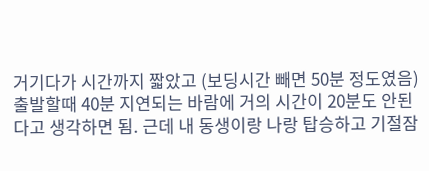거기다가 시간까지 짧았고 (보딩시간 빼면 50분 정도였음) 출발할때 40분 지연되는 바람에 거의 시간이 20분도 안된다고 생각하면 됨. 근데 내 동생이랑 나랑 탑승하고 기절잠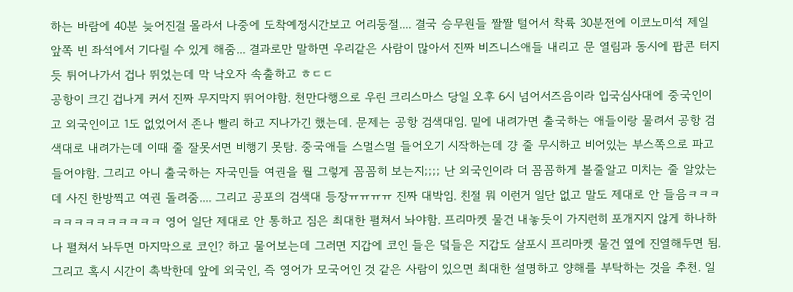하는 바람에 40분 늦어진걸 몰라서 나중에 도착예정시간보고 어리둥절.... 결국 승무원들 짤짤 털어서 착륙 30분전에 이코노미석 제일 앞쪽 빈 좌석에서 기다릴 수 있게 해줌... 결과로만 말하면 우리같은 사람이 많아서 진짜 비즈니스애들 내리고 문 열림과 동시에 팝콘 터지듯 튀어나가서 겁나 뛰었는데 막 낙오자 속출하고 ㅎㄷㄷ
공항이 크긴 겁나게 커서 진짜 무지막지 뛰어야함. 천만다행으로 우린 크리스마스 당일 오후 6시 넘어서즈음이라 입국심사대에 중국인이고 외국인이고 1도 없었어서 존나 빨리 하고 지나가긴 했는데. 문제는 공항 검색대임. 밑에 내려가면 출국하는 애들이랑 물려서 공항 검색대로 내려가는데 이때 줄 잘못서면 비행기 못탐. 중국애들 스멀스멀 들어오기 시작하는데 걍 줄 무시하고 비어있는 부스쪽으로 파고들어야함. 그리고 아니 출국하는 자국민들 여권을 뭘 그렇게 꼼꼼히 보는지;;;; 난 외국인이라 더 꼼꼼하게 볼줄알고 미치는 줄 알았는데 사진 한방찍고 여권 돌려줌.... 그리고 공포의 검색대 등장ㅠㅠㅠㅠ 진짜 대박임. 친절 뭐 이런거 일단 없고 말도 제대로 안 들음ㅋㅋㅋㅋㅋㅋㅋㅋㅋㅋㅋㅋㅋ 영어 일단 제대로 안 통하고 짐은 최대한 펼쳐서 놔야함. 프리마켓 물건 내놓듯이 가지런히 포개지지 않게 하나하나 펼쳐서 놔두면 마지막으로 코인? 하고 물어보는데 그러면 지갑에 코인 들은 덬들은 지갑도 살포시 프리마켓 물건 옆에 진열해두면 됨.
그리고 혹시 시간이 촉박한데 앞에 외국인, 즉 영어가 모국어인 것 같은 사람이 있으면 최대한 설명하고 양해를 부탁하는 것을 추천. 일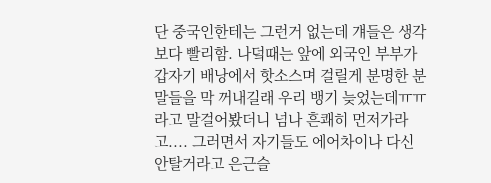단 중국인한테는 그런거 없는데 걔들은 생각보다 빨리함. 나덬때는 앞에 외국인 부부가 갑자기 배낭에서 핫소스며 걸릴게 분명한 분말들을 막 꺼내길래 우리 뱅기 늦었는데ㅠㅠ 라고 말걸어봤더니 넘나 흔쾌히 먼저가라고.... 그러면서 자기들도 에어차이나 다신 안탈거라고 은근슬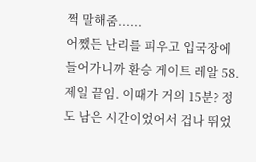쩍 말해줌......
어쨌든 난리를 피우고 입국장에 들어가니까 환승 게이트 레알 58. 제일 끝임. 이때가 거의 15분? 정도 남은 시간이었어서 겁나 뛰었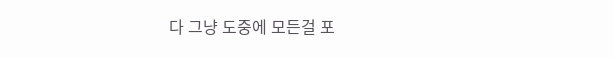다 그냥 도중에 모든걸 포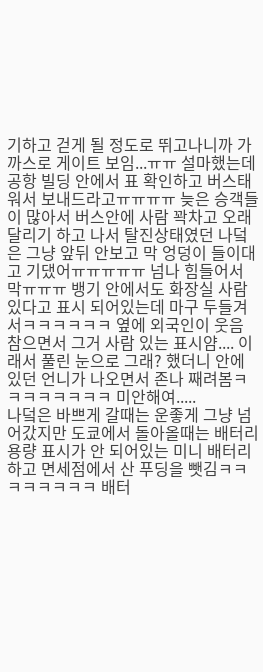기하고 걷게 될 정도로 뛰고나니까 가까스로 게이트 보임...ㅠㅠ 설마했는데 공항 빌딩 안에서 표 확인하고 버스태워서 보내드라고ㅠㅠㅠㅠ 늦은 승객들이 많아서 버스안에 사람 꽉차고 오래달리기 하고 나서 탈진상태였던 나덬은 그냥 앞뒤 안보고 막 엉덩이 들이대고 기댔어ㅠㅠㅠㅠㅠ 넘나 힘들어서 막ㅠㅠㅠ 뱅기 안에서도 화장실 사람있다고 표시 되어있는데 마구 두들겨서ㅋㅋㅋㅋㅋㅋ 옆에 외국인이 웃음 참으면서 그거 사람 있는 표시얌.... 이래서 풀린 눈으로 그래? 했더니 안에 있던 언니가 나오면서 존나 째려봄ㅋㅋㅋㅋㅋㅋㅋㅋ 미안해여.....
나덬은 바쁘게 갈때는 운좋게 그냥 넘어갔지만 도쿄에서 돌아올때는 배터리용량 표시가 안 되어있는 미니 배터리하고 면세점에서 산 푸딩을 뺏김ㅋㅋㅋㅋㅋㅋㅋㅋ 배터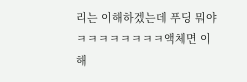리는 이해하겠는데 푸딩 뭐야ㅋㅋㅋㅋㅋㅋㅋㅋ액체면 이해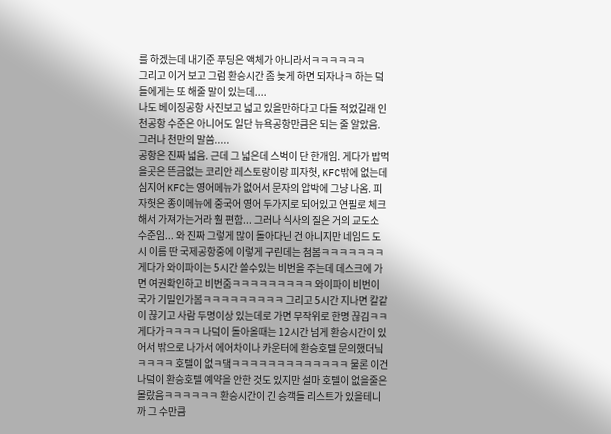를 하겠는데 내기준 푸딩은 액체가 아니라서ㅋㅋㅋㅋㅋㅋ
그리고 이거 보고 그럼 환승시간 좀 늦게 하면 되자나ㅋ 하는 덬들에게는 또 해줄 말이 있는데....
나도 베이징공항 사진보고 넓고 있을만하다고 다들 적었길래 인천공항 수준은 아니어도 일단 뉴욕공항만큼은 되는 줄 알았음. 그러나 천만의 말씀.....
공항은 진짜 넓음. 근데 그 넓은데 스벅이 단 한개임. 게다가 밥먹을곳은 뜬금없는 코리안 레스토랑이랑 피자헛, KFC밖에 없는데 심지어 KFC는 영어메뉴가 없어서 문자의 압박에 그냥 나옴. 피자헛은 종이메뉴에 중국어 영어 두가지로 되어있고 연필로 체크해서 가져가는거라 훨 편함... 그러나 식사의 질은 거의 교도소 수준임... 와 진짜 그렇게 많이 돌아다닌 건 아니지만 네임드 도시 이름 딴 국제공항중에 이렇게 구린데는 첨봄ㅋㅋㅋㅋㅋㅋㅋ 게다가 와이파이는 5시간 쓸수있는 비번을 주는데 데스크에 가면 여권확인하고 비번줌ㅋㅋㅋㅋㅋㅋㅋㅋㅋ 와이파이 비번이 국가 기밀인가봄ㅋㅋㅋㅋㅋㅋㅋㅋㅋ 그리고 5시간 지나면 칼같이 끊기고 사람 두명이상 있는데로 가면 무작위로 한명 끊김ㅋㅋ
게다가ㅋㅋㅋㅋ 나덬이 돌아올때는 12시간 넘게 환승시간이 있어서 밖으로 나가서 에어차이나 카운터에 환승호텔 문의했더닠ㅋㅋㅋㅋ 호텔이 없ㅋ댘ㅋㅋㅋㅋㅋㅋㅋㅋㅋㅋㅋㅋㅋ 물론 이건 나덬이 환승호텔 예약을 안한 것도 있지만 설마 호텔이 없을줄은 몰랐음ㅋㅋㅋㅋㅋㅋ 환승시간이 긴 승객들 리스트가 있을테니까 그 수만큼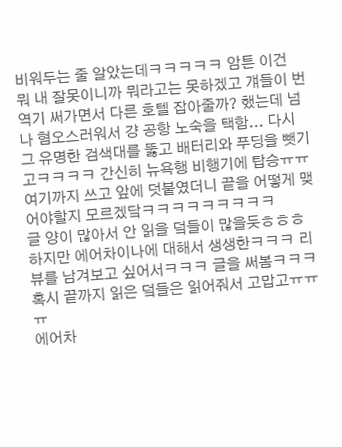비워두는 줄 알았는데ㅋㅋㅋㅋㅋ 암튼 이건 뭐 내 잘못이니까 뭐라고는 못하겠고 걔들이 번역기 써가면서 다른 호텔 잡아줄까? 했는데 넘나 혐오스러워서 걍 공항 노숙을 택함... 다시 그 유명한 검색대를 뚫고 배터리와 푸딩을 뺏기고ㅋㅋㅋㅋ 간신히 뉴욕행 비행기에 탑승ㅠㅠ
여기까지 쓰고 앞에 덧붙였더니 끝을 어떻게 맺어야할지 모르겠닼ㅋㅋㅋㅋㅋㅋㅋㅋㅋ
글 양이 많아서 안 읽을 덬들이 많을듯ㅎㅎㅎ
하지만 에어차이나에 대해서 생생한ㅋㅋㅋ 리뷰를 남겨보고 싶어서ㅋㅋㅋ 글을 써봄ㅋㅋㅋ
혹시 끝까지 읽은 덬들은 읽어줘서 고맙고ㅠㅠㅠ
에어차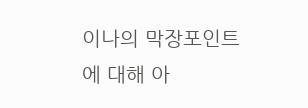이나의 막장포인트에 대해 아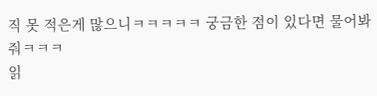직 못 적은게 많으니ㅋㅋㅋㅋㅋ 궁금한 점이 있다면 물어봐줘ㅋㅋㅋ
읽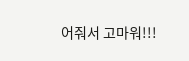어줘서 고마워!!!